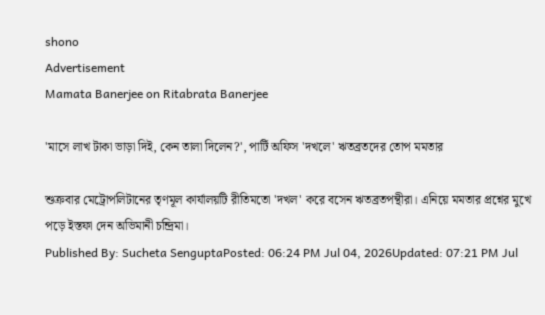shono
Advertisement
Mamata Banerjee on Ritabrata Banerjee

'মাসে লাখ টাকা ভাড়া দিই, কেন তালা দিলেন?', পার্টি অফিস 'দখলে' ঋতব্রতদের তোপ মমতার

শুক্রবার মেট্রোপলিটানের তৃণমূল কার্যালয়টি রীতিমতো 'দখল' করে বসেন ঋতব্রতপন্থীরা। এনিয়ে মমতার প্রশ্নের মুখে পড়ে ইস্তফা দেন অভিমানী চন্দ্রিমা।
Published By: Sucheta SenguptaPosted: 06:24 PM Jul 04, 2026Updated: 07:21 PM Jul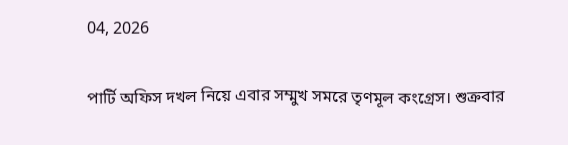04, 2026

পার্টি অফিস দখল নিয়ে এবার সম্মুখ সমরে তৃণমূল কংগ্রেস। শুক্রবার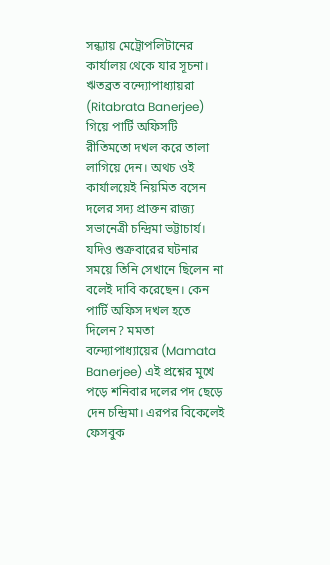সন্ধ্যায় মেট্রোপলিটানের কার্যালয় থেকে যার সূচনা। ঋতব্রত বন্দ্যোপাধ্যায়রা (Ritabrata Banerjee) গিয়ে পার্টি অফিসটি রীতিমতো দখল করে তালা লাগিয়ে দেন। অথচ ওই কার্যালয়েই নিয়মিত বসেন দলের সদ্য প্রাক্তন রাজ্য সভানেত্রী চন্দ্রিমা ভট্টাচার্য। যদিও শুক্রবারের ঘটনার সময়ে তিনি সেখানে ছিলেন না বলেই দাবি করেছেন। কেন পার্টি অফিস দখল হতে দিলেন? মমতা বন্দ্যোপাধ্যায়ের (Mamata Banerjee) এই প্রশ্নের মুখে পড়ে শনিবার দলের পদ ছেড়ে দেন চন্দ্রিমা। এরপর বিকেলেই ফেসবুক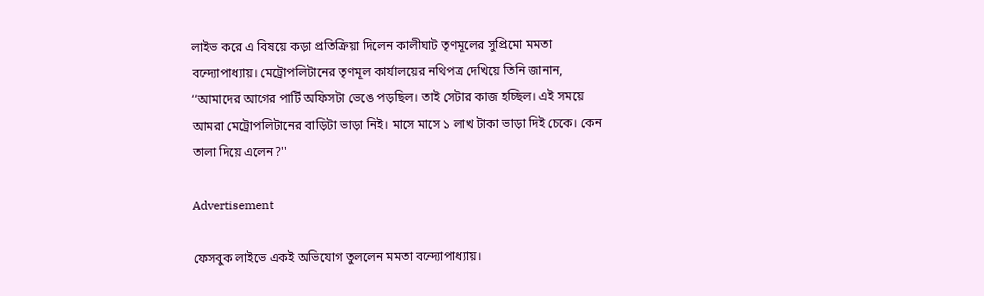লাইভ করে এ বিষয়ে কড়া প্রতিক্রিয়া দিলেন কালীঘাট তৃণমূলের সুপ্রিমো মমতা বন্দ্যোপাধ্যায়। মেট্রোপলিটানের তৃণমূল কার্যালয়ের নথিপত্র দেখিয়ে তিনি জানান, ‘‘আমাদের আগের পার্টি অফিসটা ভেঙে পড়ছিল। তাই সেটার কাজ হচ্ছিল। এই সময়ে আমরা মেট্রোপলিটানের বাড়িটা ভাড়া নিই। মাসে মাসে ১ লাখ টাকা ভাড়া দিই চেকে। কেন তালা দিয়ে এলেন?''

Advertisement

ফেসবুক লাইভে একই অভিযোগ তুললেন মমতা বন্দ্যোপাধ্যায়।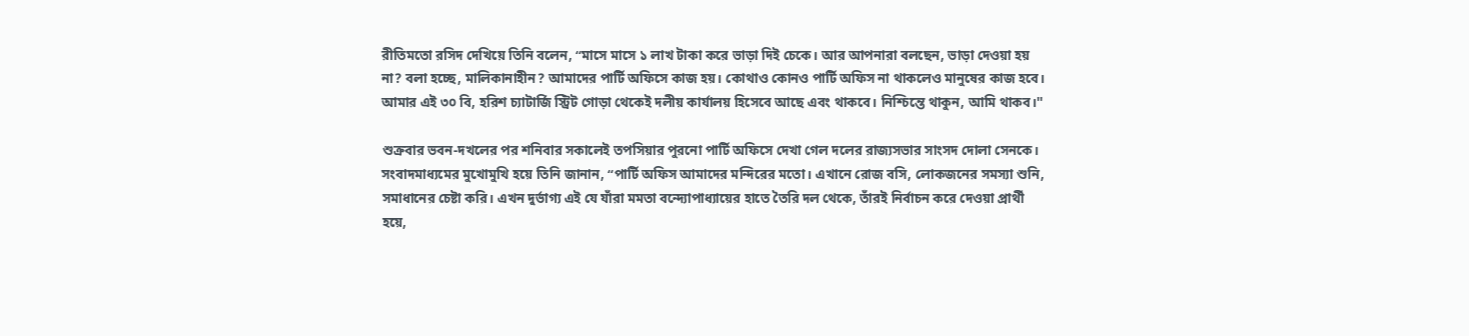রীতিমতো রসিদ দেখিয়ে তিনি বলেন, ‘‘মাসে মাসে ১ লাখ টাকা করে ভাড়া দিই চেকে। আর আপনারা বলছেন, ভাড়া দেওয়া হয় না? বলা হচ্ছে, মালিকানাহীন? আমাদের পার্টি অফিসে কাজ হয়। কোথাও কোনও পার্টি অফিস না থাকলেও মানুষের কাজ হবে। আমার এই ৩০ বি, হরিশ চ্যাটার্জি স্ট্রিট গোড়া থেকেই দলীয় কার্যালয় হিসেবে আছে এবং থাকবে। নিশ্চিন্তে থাকুন, আমি থাকব।''

শুক্রবার ভবন-দখলের পর শনিবার সকালেই তপসিয়ার পুরনো পার্টি অফিসে দেখা গেল দলের রাজ্যসভার সাংসদ দোলা সেনকে। সংবাদমাধ্যমের মুখোমুখি হয়ে তিনি জানান, ‘‘পার্টি অফিস আমাদের মন্দিরের মতো। এখানে রোজ বসি, লোকজনের সমস্যা শুনি, সমাধানের চেষ্টা করি। এখন দুর্ভাগ্য এই যে যাঁরা মমতা বন্দ্যোপাধ্যায়ের হাতে তৈরি দল থেকে, তাঁরই নির্বাচন করে দেওয়া প্রার্থী হয়ে,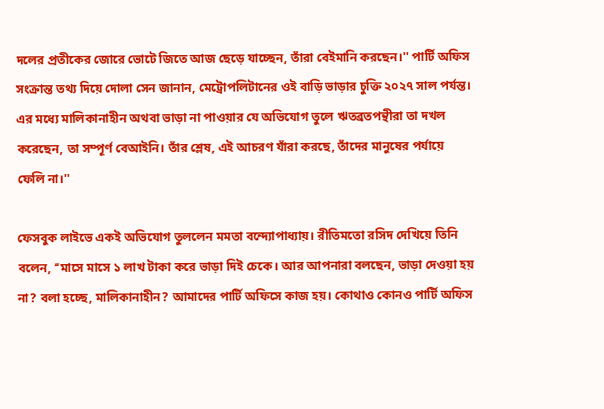দলের প্রতীকের জোরে ভোটে জিতে আজ ছেড়ে যাচ্ছেন, তাঁরা বেইমানি করছেন।'' পার্টি অফিস সংক্রান্ত তথ্য দিয়ে দোলা সেন জানান, মেট্রোপলিটানের ওই বাড়ি ভাড়ার চুক্তি ২০২৭ সাল পর্যন্ত। এর মধ্যে মালিকানাহীন অথবা ভাড়া না পাওয়ার যে অভিযোগ তুলে ঋতব্রতপন্থীরা তা দখল করেছেন, তা সম্পূর্ণ বেআইনি। তাঁর শ্লেষ, এই আচরণ যাঁরা করছে, তাঁদের মানুষের পর্যায়ে ফেলি না।''

ফেসবুক লাইভে একই অভিযোগ তুললেন মমতা বন্দ্যোপাধ্যায়। রীতিমতো রসিদ দেখিয়ে তিনি বলেন, ‘‘মাসে মাসে ১ লাখ টাকা করে ভাড়া দিই চেকে। আর আপনারা বলছেন, ভাড়া দেওয়া হয় না? বলা হচ্ছে, মালিকানাহীন? আমাদের পার্টি অফিসে কাজ হয়। কোথাও কোনও পার্টি অফিস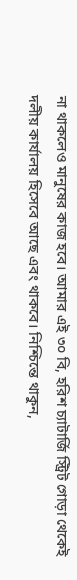না থাকলেও মানুষের কাজ হবে। আমার এই ৩০ বি, হরিশ চ্যাটার্জি স্ট্রিট গোড়া থেকেই দলীয় কার্যালয় হিসেবে আছে এবং থাকবে। নিশ্চিন্তে থাকুন,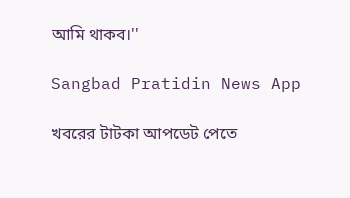আমি থাকব।''

Sangbad Pratidin News App

খবরের টাটকা আপডেট পেতে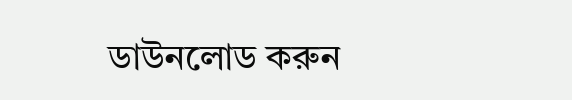ডাউনলোড করুন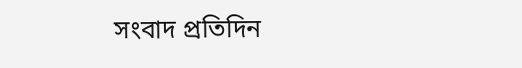সংবাদ প্রতিদিন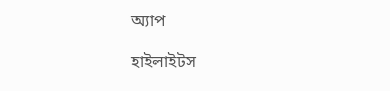অ্যাপ

হাইলাইটস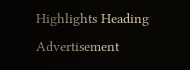Highlights Heading
Advertisement